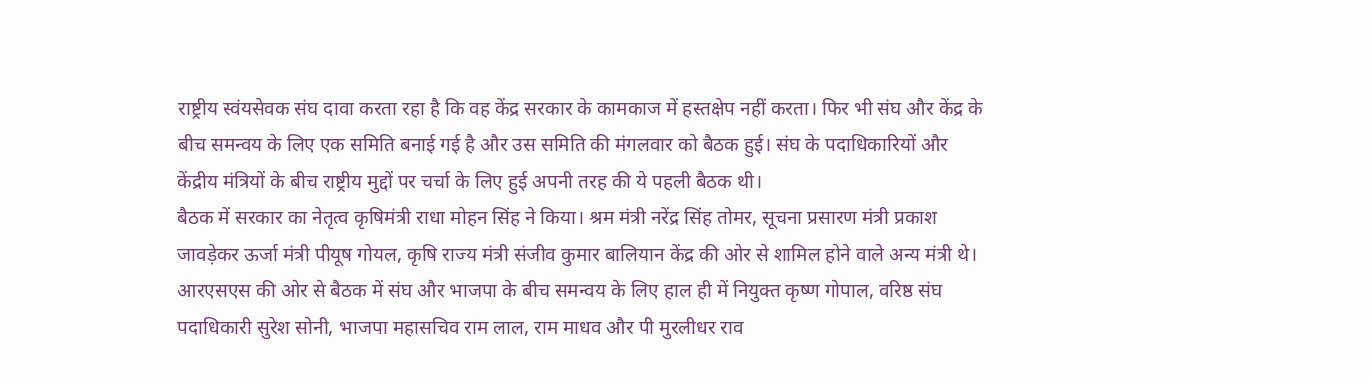राष्ट्रीय स्वंयसेवक संघ दावा करता रहा है कि वह केंद्र सरकार के कामकाज में हस्तक्षेप नहीं करता। फिर भी संघ और केंद्र के बीच समन्वय के लिए एक समिति बनाई गई है और उस समिति की मंगलवार को बैठक हुई। संघ के पदाधिकारियों और केंद्रीय मंत्रियों के बीच राष्ट्रीय मुद्दों पर चर्चा के लिए हुई अपनी तरह की ये पहली बैठक थी।
बैठक में सरकार का नेतृत्व कृषिमंत्री राधा मोहन सिंह ने किया। श्रम मंत्री नरेंद्र सिंह तोमर, सूचना प्रसारण मंत्री प्रकाश जावड़ेकर ऊर्जा मंत्री पीयूष गोयल, कृषि राज्य मंत्री संजीव कुमार बालियान केंद्र की ओर से शामिल होने वाले अन्य मंत्री थे।
आरएसएस की ओर से बैठक में संघ और भाजपा के बीच समन्वय के लिए हाल ही में नियुक्त कृष्ण गोपाल, वरिष्ठ संघ पदाधिकारी सुरेश सोनी, भाजपा महासचिव राम लाल, राम माधव और पी मुरलीधर राव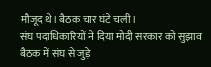मौजूद थे। बैठक चार घंटे चली।
संघ पदाधिकारियों ने दिया मोदी सरकार को सुझाव
बैठक में संघ से जुड़े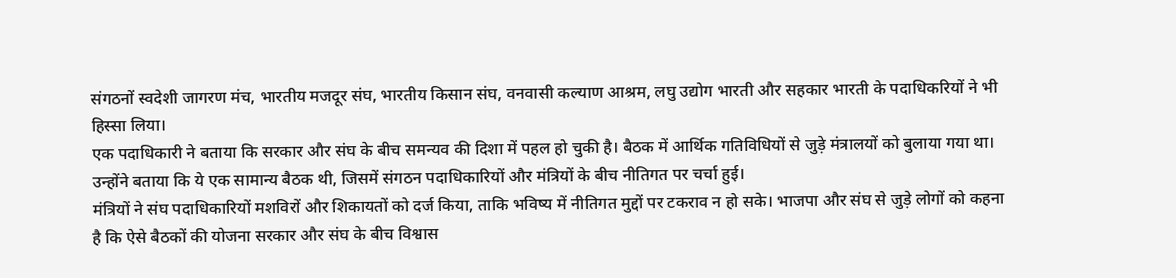संगठनों स्वदेशी जागरण मंच, भारतीय मजदूर संघ, भारतीय किसान संघ, वनवासी कल्याण आश्रम, लघु उद्योग भारती और सहकार भारती के पदाधिकरियों ने भी हिस्सा लिया।
एक पदाधिकारी ने बताया कि सरकार और संघ के बीच समन्यव की दिशा में पहल हो चुकी है। बैठक में आर्थिक गतिविधियों से जुड़े मंत्रालयों को बुलाया गया था। उन्होंने बताया कि ये एक सामान्य बैठक थी, जिसमें संगठन पदाधिकारियों और मंत्रियों के बीच नीतिगत पर चर्चा हुई।
मंत्रियों ने संघ पदाधिकारियों मशविरों और शिकायतों को दर्ज किया, ताकि भविष्य में नीतिगत मुद्दों पर टकराव न हो सके। भाजपा और संघ से जुड़े लोगों को कहना है कि ऐसे बैठकों की योजना सरकार और संघ के बीच विश्वास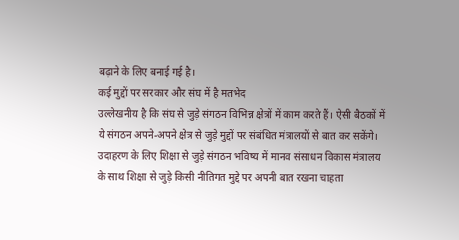बढ़ाने के लिए बनाई गई है।
कई मुद्दों पर सरकार और संघ में है मतभेद
उल्लेखनीय है कि संघ से जुड़े संगठन विभिन्न क्षेत्रों में काम करते हैं। ऐसी बैठकों में ये संगठन अपने-अपने क्षेत्र से जुड़े मुद्दों पर संबंधित मंत्रालयों से बात कर सकेंगे।
उदाहरण के लिए शिक्षा से जुड़े संगठन भविष्य में मानव संसाधन विकास मंत्रालय के साथ शिक्षा से जुड़े किसी नीतिगत मुद्दे पर अपनी बात रखना चाहता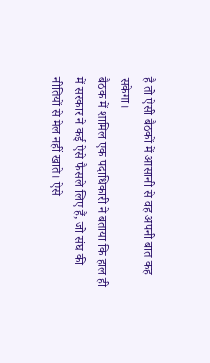है तो ऐसी बैठकों में आसानी से वह अपनी बात कह सकेगा।
बैठक में शामिल एक पदाधिकारी ने बताया कि हाल ही में सरकार ने कई ऐसे फैसले लिए हैं, जो संघ की नीतियों से मेल नहीं खाते। ऐसे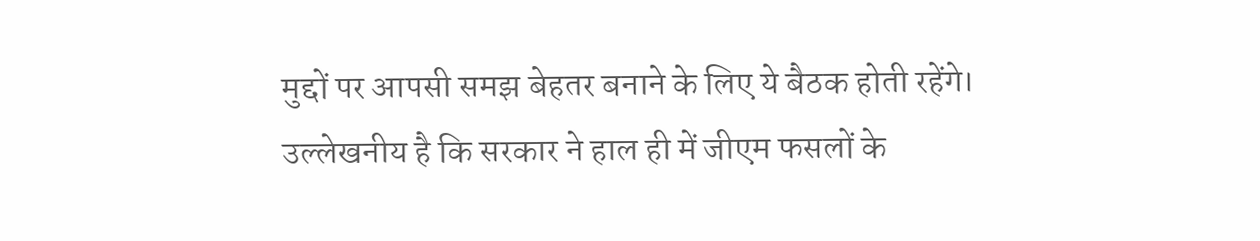मुद्दों पर आपसी समझ बेहतर बनाने के लिए ये बैठक होती रहेंगे।
उल्लेखनीय है कि सरकार ने हाल ही में जीएम फसलों के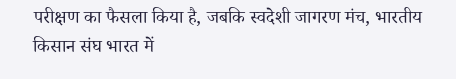परीक्षण का फैसला किया है, जबकि स्वदेशी जागरण मंच, भारतीय किसान संघ भारत में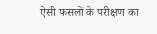ऐसी फसलों के परीक्षण का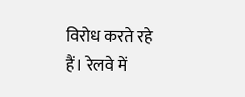विरोध करते रहे हैं। रेलवे में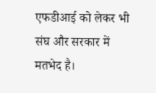एफडीआई को लेकर भी संघ और सरकार में मतभेद है।